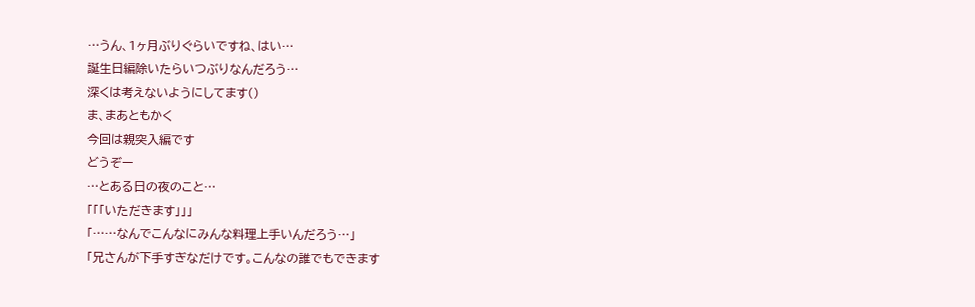…うん、1ヶ月ぶりぐらいですね、はい…
誕生日編除いたらいつぶりなんだろう…
深くは考えないようにしてます()
ま、まあともかく
今回は親突入編です
どうぞー
…とある日の夜のこと…
「「「いただきます」」」
「……なんでこんなにみんな料理上手いんだろう…」
「兄さんが下手すぎなだけです。こんなの誰でもできます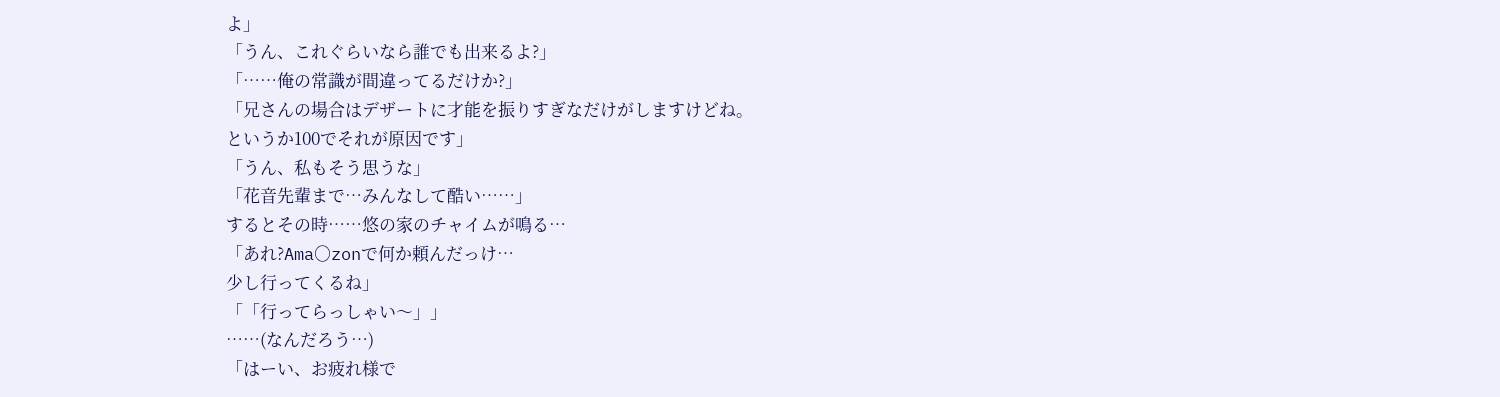よ」
「うん、これぐらいなら誰でも出来るよ?」
「……俺の常識が間違ってるだけか?」
「兄さんの場合はデザートに才能を振りすぎなだけがしますけどね。
というか100でそれが原因です」
「うん、私もそう思うな」
「花音先輩まで…みんなして酷い……」
するとその時……悠の家のチャイムが鳴る…
「あれ?Ama○zonで何か頼んだっけ…
少し行ってくるね」
「「行ってらっしゃい〜」」
……(なんだろう…)
「はーい、お疲れ様で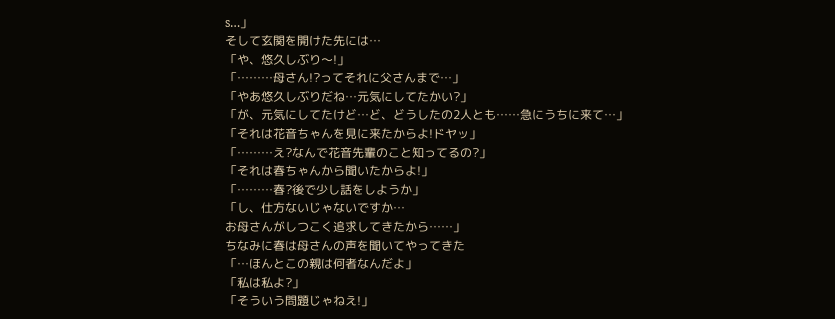s…」
そして玄関を開けた先には…
「や、悠久しぶり〜!」
「………母さん!?ってそれに父さんまで…」
「やあ悠久しぶりだね…元気にしてたかい?」
「が、元気にしてたけど…ど、どうしたの2人とも……急にうちに来て…」
「それは花音ちゃんを見に来たからよ!ドヤッ」
「………え?なんで花音先輩のこと知ってるの?」
「それは春ちゃんから聞いたからよ!」
「………春?後で少し話をしようか」
「し、仕方ないじゃないですか…
お母さんがしつこく追求してきたから……」
ちなみに春は母さんの声を聞いてやってきた
「…ほんとこの親は何者なんだよ」
「私は私よ?」
「そういう問題じゃねえ!」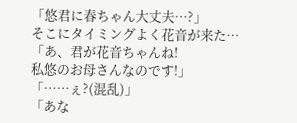「悠君に春ちゃん大丈夫…?」
そこにタイミングよく花音が来た…
「あ、君が花音ちゃんね!
私悠のお母さんなのです!」
「……ぇ?(混乱)」
「あな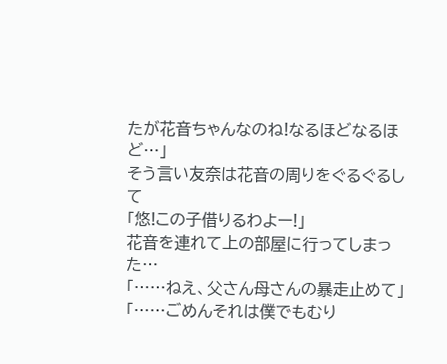たが花音ちゃんなのね!なるほどなるほど…」
そう言い友奈は花音の周りをぐるぐるして
「悠!この子借りるわよー!」
花音を連れて上の部屋に行ってしまった…
「……ねえ、父さん母さんの暴走止めて」
「……ごめんそれは僕でもむり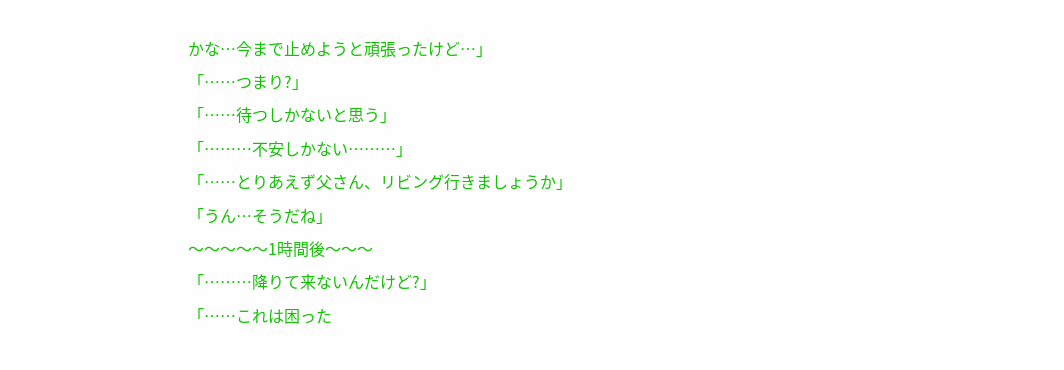かな…今まで止めようと頑張ったけど…」
「……つまり?」
「……待つしかないと思う」
「………不安しかない………」
「……とりあえず父さん、リビング行きましょうか」
「うん…そうだね」
〜〜〜〜〜1時間後〜〜〜
「………降りて来ないんだけど?」
「……これは困った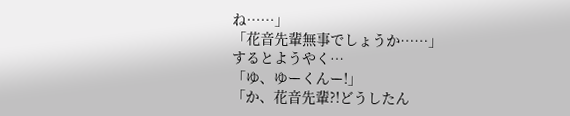ね……」
「花音先輩無事でしょうか……」
するとようやく…
「ゆ、ゆーくんー!」
「か、花音先輩?!どうしたん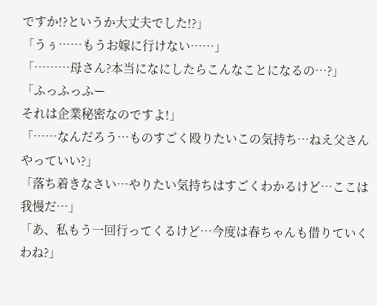ですか!?というか大丈夫でした!?」
「うぅ……もうお嫁に行けない……」
「………母さん?本当になにしたらこんなことになるの…?」
「ふっふっふー
それは企業秘密なのですよ!」
「……なんだろう…ものすごく殴りたいこの気持ち…ねえ父さんやっていい?」
「落ち着きなさい…やりたい気持ちはすごくわかるけど…ここは我慢だ…」
「あ、私もう一回行ってくるけど…今度は春ちゃんも借りていくわね?」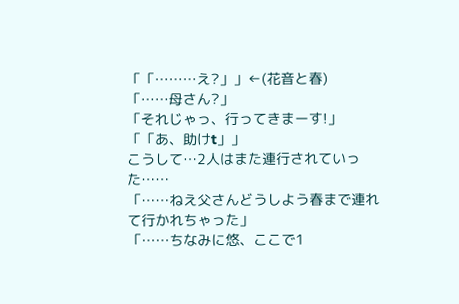「「………え?」」←(花音と春)
「……母さん?」
「それじゃっ、行ってきまーす!」
「「あ、助けt」」
こうして…2人はまた連行されていった……
「……ねえ父さんどうしよう春まで連れて行かれちゃった」
「……ちなみに悠、ここで1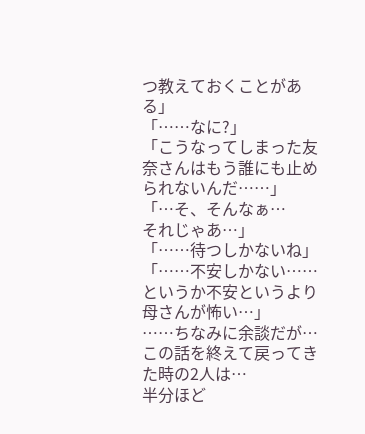つ教えておくことがある」
「……なに?」
「こうなってしまった友奈さんはもう誰にも止められないんだ……」
「…そ、そんなぁ…
それじゃあ…」
「……待つしかないね」
「……不安しかない……というか不安というより母さんが怖い…」
……ちなみに余談だが…この話を終えて戻ってきた時の2人は…
半分ほど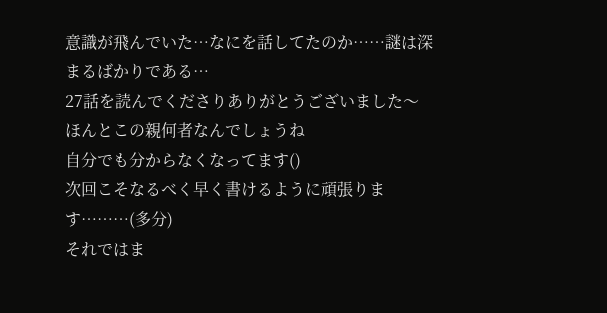意識が飛んでいた…なにを話してたのか……謎は深まるばかりである…
27話を読んでくださりありがとうございました〜
ほんとこの親何者なんでしょうね
自分でも分からなくなってます()
次回こそなるべく早く書けるように頑張ります………(多分)
それではま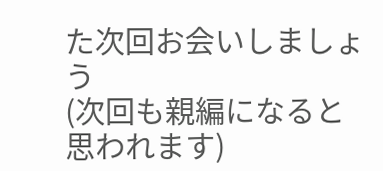た次回お会いしましょう
(次回も親編になると思われます)